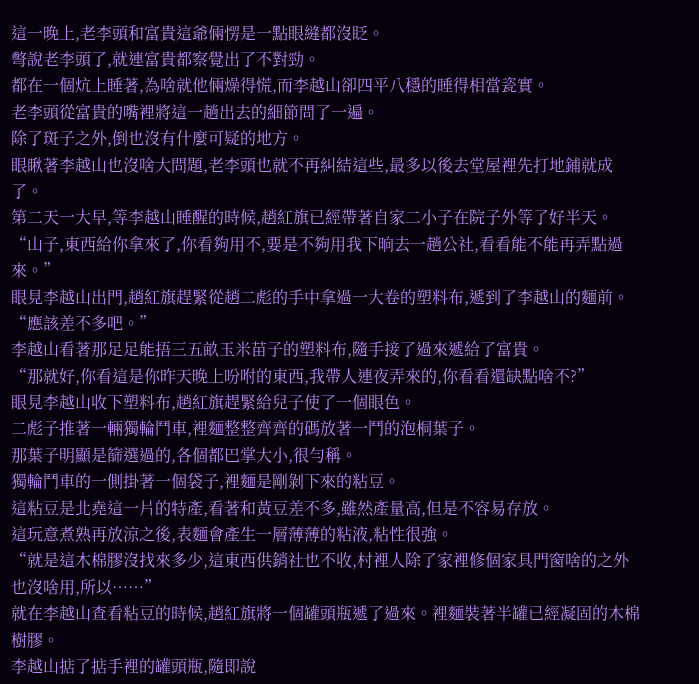這一晚上,老李頭和富貴這爺倆愣是一點眼縫都沒眨。
彆說老李頭了,就連富貴都察覺出了不對勁。
都在一個炕上睡著,為啥就他倆燥得慌,而李越山卻四平八穩的睡得相當瓷實。
老李頭從富貴的嘴裡將這一趟出去的細節問了一遍。
除了斑子之外,倒也沒有什麼可疑的地方。
眼瞅著李越山也沒啥大問題,老李頭也就不再糾結這些,最多以後去堂屋裡先打地鋪就成了。
第二天一大早,等李越山睡醒的時候,趙紅旗已經帶著自家二小子在院子外等了好半天。
“山子,東西給你拿來了,你看夠用不,要是不夠用我下晌去一趟公社,看看能不能再弄點過來。”
眼見李越山出門,趙紅旗趕緊從趙二彪的手中拿過一大卷的塑料布,遞到了李越山的麵前。
“應該差不多吧。”
李越山看著那足足能捂三五畝玉米苗子的塑料布,隨手接了過來遞給了富貴。
“那就好,你看這是你昨天晚上吩咐的東西,我帶人連夜弄來的,你看看還缺點啥不?”
眼見李越山收下塑料布,趙紅旗趕緊給兒子使了一個眼色。
二彪子推著一輛獨輪鬥車,裡麵整整齊齊的碼放著一鬥的泡桐葉子。
那葉子明顯是篩選過的,各個都巴掌大小,很勻稱。
獨輪鬥車的一側掛著一個袋子,裡麵是剛剝下來的粘豆。
這粘豆是北堯這一片的特產,看著和黃豆差不多,雖然產量高,但是不容易存放。
這玩意煮熟再放涼之後,表麵會產生一層薄薄的粘液,粘性很強。
“就是這木棉膠沒找來多少,這東西供銷社也不收,村裡人除了家裡修個家具門窗啥的之外也沒啥用,所以……”
就在李越山查看粘豆的時候,趙紅旗將一個罐頭瓶遞了過來。裡麵裝著半罐已經凝固的木棉樹膠。
李越山掂了掂手裡的罐頭瓶,隨即說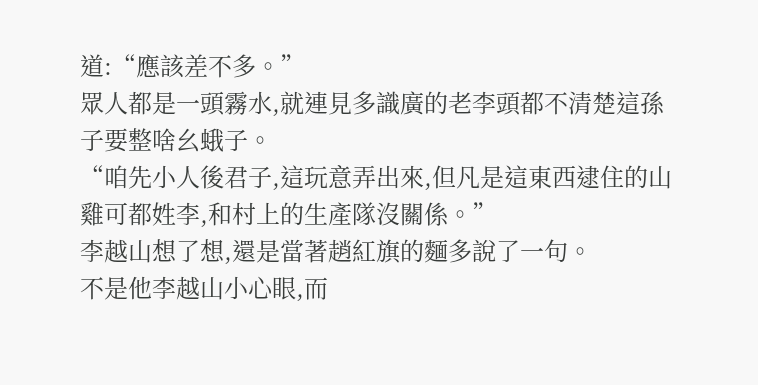道:“應該差不多。”
眾人都是一頭霧水,就連見多識廣的老李頭都不清楚這孫子要整啥幺蛾子。
“咱先小人後君子,這玩意弄出來,但凡是這東西逮住的山雞可都姓李,和村上的生產隊沒關係。”
李越山想了想,還是當著趙紅旗的麵多說了一句。
不是他李越山小心眼,而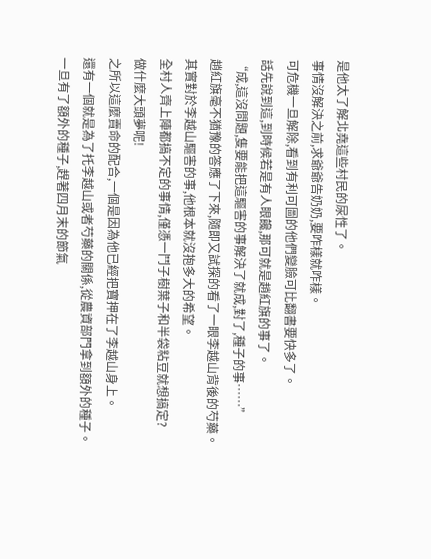是他太了解北堯這些村民的尿性了。
事情沒解決之前,求爺爺告奶奶,要咋樣就咋樣。
可危機一旦解除,看到有利可圖的他們變臉可比翻書要快多了。
話先說到這,到時候若是有人眼饞,那可就是趙紅旗的事了。
“成,這沒問題,隻要能把這驅害的事解決了就成,對了,種子的事……”
趙紅旗毫不猶豫的答應了下來,隨即又試探的看了一眼李越山背後的芍藥。
其實對於李越山驅害的事,他根本就沒抱多大的希望。
全村人齊上陣都搞不定的事情,僅憑一鬥子樹葉子和半袋粘豆就想搞定?
做什麼大頭夢呢!
之所以這麼賣命的配合,一個是因為他已經把寶押在了李越山身上。
還有一個就是為了托李越山或者芍藥的關係,從農資部門拿到額外的種子。
一旦有了額外的種子,趕著四月末的節氣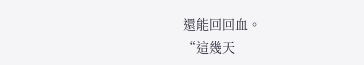還能回回血。
“這幾天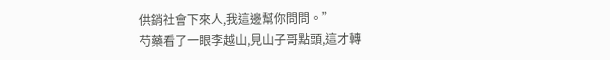供銷社會下來人,我這邊幫你問問。”
芍藥看了一眼李越山,見山子哥點頭,這才轉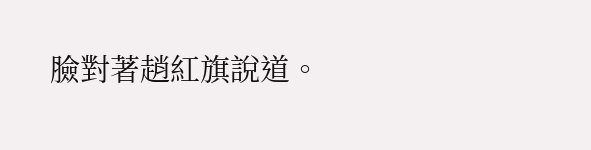臉對著趙紅旗說道。